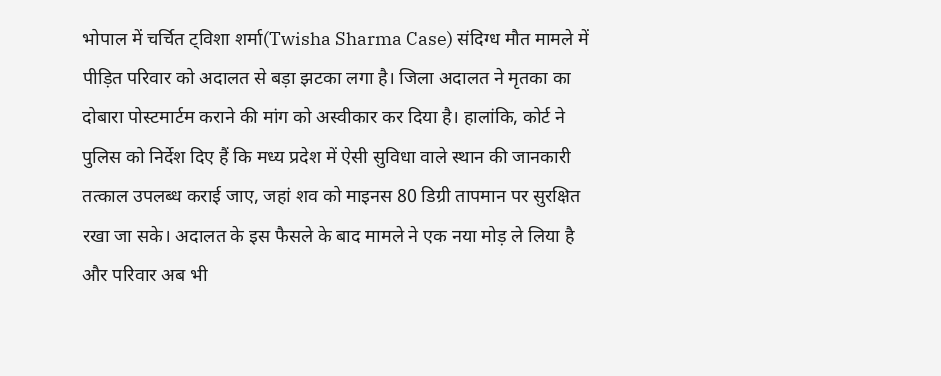भोपाल में चर्चित ट्विशा शर्मा(Twisha Sharma Case) संदिग्ध मौत मामले में पीड़ित परिवार को अदालत से बड़ा झटका लगा है। जिला अदालत ने मृतका का दोबारा पोस्टमार्टम कराने की मांग को अस्वीकार कर दिया है। हालांकि, कोर्ट ने पुलिस को निर्देश दिए हैं कि मध्य प्रदेश में ऐसी सुविधा वाले स्थान की जानकारी तत्काल उपलब्ध कराई जाए, जहां शव को माइनस 80 डिग्री तापमान पर सुरक्षित रखा जा सके। अदालत के इस फैसले के बाद मामले ने एक नया मोड़ ले लिया है और परिवार अब भी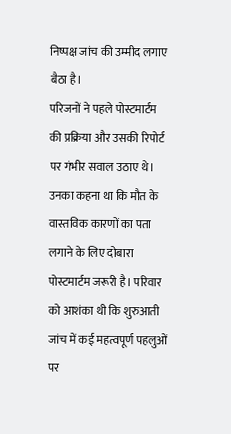निष्पक्ष जांच की उम्मीद लगाए बैठा है।
परिजनों ने पहले पोस्टमार्टम की प्रक्रिया और उसकी रिपोर्ट पर गंभीर सवाल उठाए थे। उनका कहना था कि मौत के वास्तविक कारणों का पता लगाने के लिए दोबारा पोस्टमार्टम जरूरी है। परिवार को आशंका थी कि शुरुआती जांच में कई महत्वपूर्ण पहलुओं पर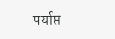पर्याप्त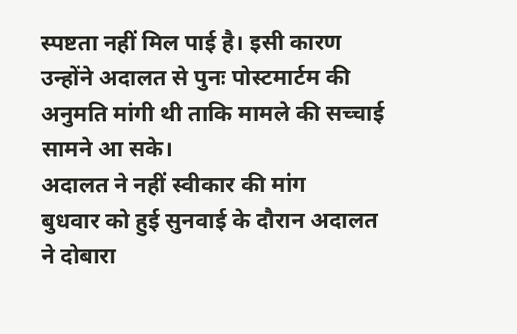स्पष्टता नहीं मिल पाई है। इसी कारण उन्होंने अदालत से पुनः पोस्टमार्टम की अनुमति मांगी थी ताकि मामले की सच्चाई सामने आ सके।
अदालत ने नहीं स्वीकार की मांग
बुधवार को हुई सुनवाई के दौरान अदालत ने दोबारा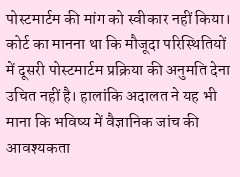पोस्टमार्टम की मांग को स्वीकार नहीं किया। कोर्ट का मानना था कि मौजूदा परिस्थितियों में दूसरी पोस्टमार्टम प्रक्रिया की अनुमति देना उचित नहीं है। हालांकि अदालत ने यह भी माना कि भविष्य में वैज्ञानिक जांच की आवश्यकता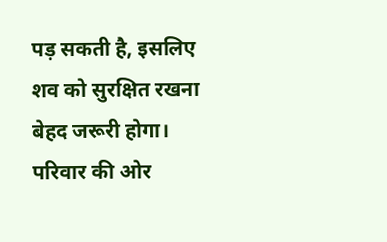पड़ सकती है, इसलिए शव को सुरक्षित रखना बेहद जरूरी होगा। परिवार की ओर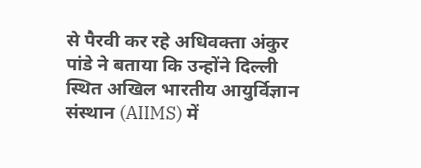से पैरवी कर रहे अधिवक्ता अंकुर पांडे ने बताया कि उन्होंने दिल्ली स्थित अखिल भारतीय आयुर्विज्ञान संस्थान (AIIMS) में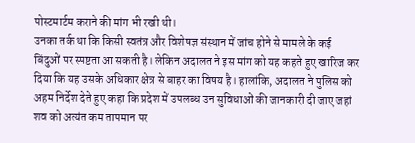पोस्टमार्टम कराने की मांग भी रखी थी।
उनका तर्क था कि किसी स्वतंत्र और विशेषज्ञ संस्थान में जांच होने से मामले के कई बिंदुओं पर स्पष्टता आ सकती है। लेकिन अदालत ने इस मांग को यह कहते हुए खारिज कर दिया कि यह उसके अधिकार क्षेत्र से बाहर का विषय है। हालांकि, अदालत ने पुलिस को अहम निर्देश देते हुए कहा कि प्रदेश में उपलब्ध उन सुविधाओं की जानकारी दी जाए जहां शव को अत्यंत कम तापमान पर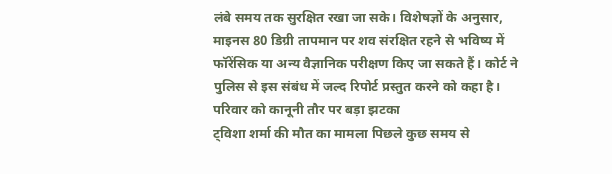लंबे समय तक सुरक्षित रखा जा सके। विशेषज्ञों के अनुसार, माइनस 80 डिग्री तापमान पर शव संरक्षित रहने से भविष्य में फॉरेंसिक या अन्य वैज्ञानिक परीक्षण किए जा सकते हैं। कोर्ट ने पुलिस से इस संबंध में जल्द रिपोर्ट प्रस्तुत करने को कहा है।
परिवार को कानूनी तौर पर बड़ा झटका
ट्विशा शर्मा की मौत का मामला पिछले कुछ समय से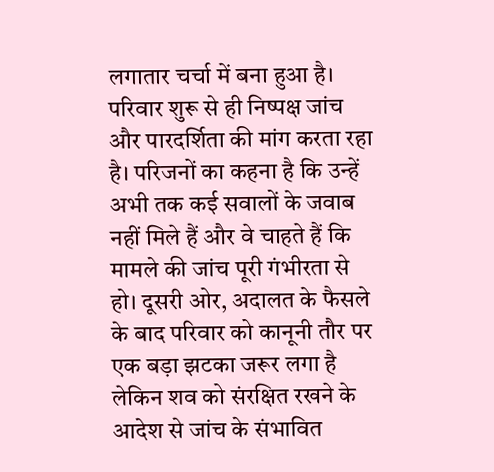लगातार चर्चा में बना हुआ है। परिवार शुरू से ही निष्पक्ष जांच और पारदर्शिता की मांग करता रहा है। परिजनों का कहना है कि उन्हें अभी तक कई सवालों के जवाब नहीं मिले हैं और वे चाहते हैं कि मामले की जांच पूरी गंभीरता से हो। दूसरी ओर, अदालत के फैसले के बाद परिवार को कानूनी तौर पर एक बड़ा झटका जरूर लगा है लेकिन शव को संरक्षित रखने के आदेश से जांच के संभावित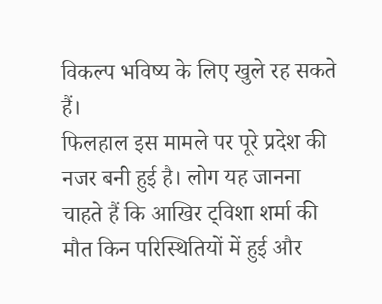विकल्प भविष्य के लिए खुले रह सकते हैं।
फिलहाल इस मामले पर पूरे प्रदेश की नजर बनी हुई है। लोग यह जानना चाहते हैं कि आखिर ट्विशा शर्मा की मौत किन परिस्थितियों में हुई और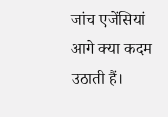जांच एजेंसियां आगे क्या कदम उठाती हैं।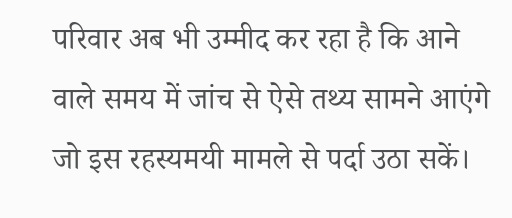परिवार अब भी उम्मीद कर रहा है कि आने वाले समय में जांच से ऐसे तथ्य सामने आएंगे जो इस रहस्यमयी मामले से पर्दा उठा सकें।